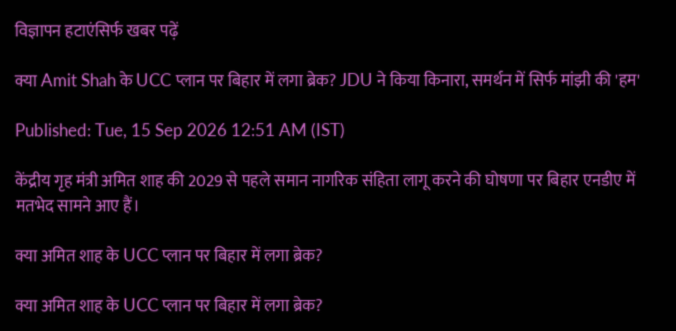विज्ञापन हटाएंसिर्फ खबर पढ़ें

क्या Amit Shah के UCC प्लान पर बिहार में लगा ब्रेक? JDU ने किया किनारा, समर्थन में सिर्फ मांझी की 'हम'

Published: Tue, 15 Sep 2026 12:51 AM (IST)

केंद्रीय गृह मंत्री अमित शाह की 2029 से पहले समान नागरिक संहिता लागू करने की घोषणा पर बिहार एनडीए में मतभेद सामने आए हैं।

क्या अमित शाह के UCC प्लान पर बिहार में लगा ब्रेक?

क्या अमित शाह के UCC प्लान पर बिहार में लगा ब्रेक?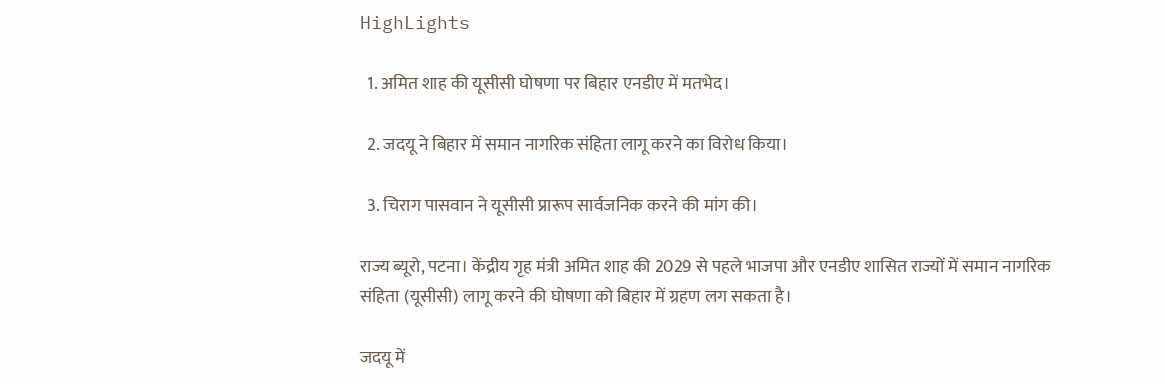HighLights

  1. अमित शाह की यूसीसी घोषणा पर बिहार एनडीए में मतभेद।

  2. जदयू ने बिहार में समान नागरिक संहिता लागू करने का विरोध किया।

  3. चिराग पासवान ने यूसीसी प्रारूप सार्वजनिक करने की मांग की।

राज्य ब्यूरो, पटना। केंद्रीय गृह मंत्री अमित शाह की 2029 से पहले भाजपा और एनडीए शासित राज्यों में समान नागरिक संहिता (यूसीसी) लागू करने की घोषणा को बिहार में ग्रहण लग सकता है।

जदयू में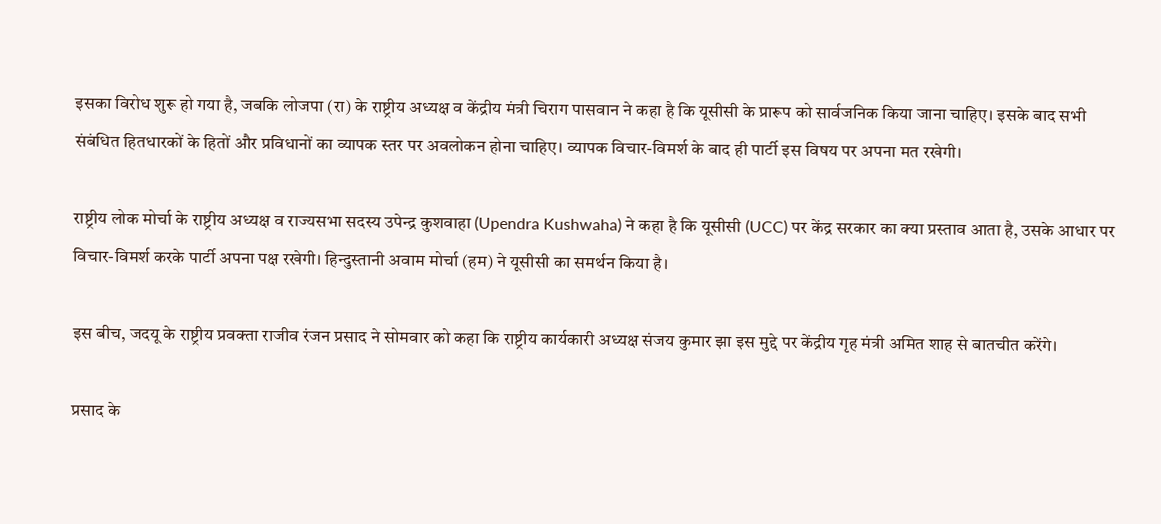इसका विरोध शुरू हो गया है, जबकि लोजपा (रा) के राष्ट्रीय अध्यक्ष व केंद्रीय मंत्री चिराग पासवान ने कहा है कि यूसीसी के प्रारूप को सार्वजनिक किया जाना चाहिए। इसके बाद सभी संबंधित हितधारकों के हितों और प्रविधानों का व्यापक स्तर पर अवलोकन होना चाहिए। व्यापक विचार-विमर्श के बाद ही पार्टी इस विषय पर अपना मत रखेगी।

राष्ट्रीय लोक मोर्चा के राष्ट्रीय अध्यक्ष व राज्यसभा सदस्य उपेन्द्र कुशवाहा (Upendra Kushwaha) ने कहा है कि यूसीसी (UCC) पर केंद्र सरकार का क्या प्रस्ताव आता है, उसके आधार पर विचार-विमर्श करके पार्टी अपना पक्ष रखेगी। हिन्दुस्तानी अवाम मोर्चा (हम) ने यूसीसी का समर्थन किया है।

इस बीच, जदयू के राष्ट्रीय प्रवक्ता राजीव रंजन प्रसाद ने सोमवार को कहा कि राष्ट्रीय कार्यकारी अध्यक्ष संजय कुमार झा इस मुद्दे पर केंद्रीय गृह मंत्री अमित शाह से बातचीत करेंगे।

प्रसाद के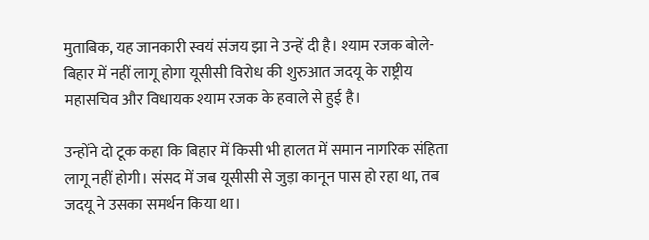मुताबिक, यह जानकारी स्वयं संजय झा ने उन्हें दी है। श्याम रजक बोले- बिहार में नहीं लागू होगा यूसीसी विरोध की शुरुआत जदयू के राष्ट्रीय महासचिव और विधायक श्याम रजक के हवाले से हुई है।

उन्होंने दो टूक कहा कि बिहार में किसी भी हालत में समान नागरिक संहिता लागू नहीं होगी। संसद में जब यूसीसी से जुड़ा कानून पास हो रहा था, तब जदयू ने उसका समर्थन किया था।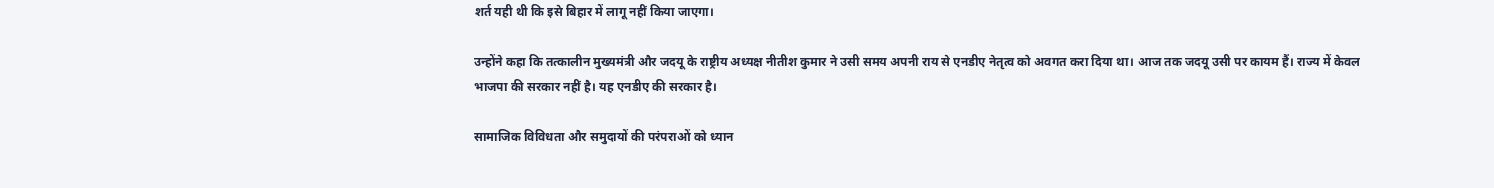शर्त यही थी कि इसे बिहार में लागू नहीं किया जाएगा।

उन्होंने कहा कि तत्कालीन मुख्यमंत्री और जदयू के राष्ट्रीय अध्यक्ष नीतीश कुमार ने उसी समय अपनी राय से एनडीए नेतृत्व को अवगत करा दिया था। आज तक जदयू उसी पर कायम हैं। राज्य में केवल भाजपा की सरकार नहीं है। यह एनडीए की सरकार है।

सामाजिक विविधता और समुदायों की परंपराओं को ध्यान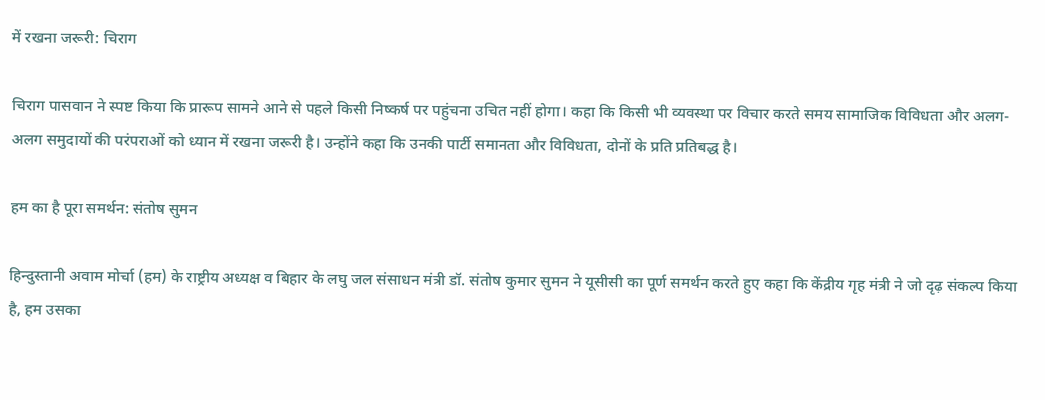में रखना जरूरी: चिराग

चिराग पासवान ने स्पष्ट किया कि प्रारूप सामने आने से पहले किसी निष्कर्ष पर पहुंचना उचित नहीं होगा। कहा कि किसी भी व्यवस्था पर विचार करते समय सामाजिक विविधता और अलग-अलग समुदायों की परंपराओं को ध्यान में रखना जरूरी है। उन्होंने कहा कि उनकी पार्टी समानता और विविधता, दोनों के प्रति प्रतिबद्ध है।

हम का है पूरा समर्थन: संतोष सुमन

हिन्दुस्तानी अवाम मोर्चा (हम) के राष्ट्रीय अध्यक्ष व बिहार के लघु जल संसाधन मंत्री डॉ. संतोष कुमार सुमन ने यूसीसी का पूर्ण समर्थन करते हुए कहा कि केंद्रीय गृह मंत्री ने जो दृढ़ संकल्प किया है, हम उसका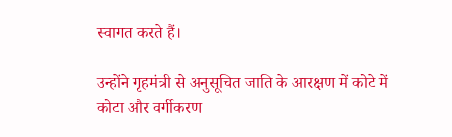स्वागत करते हैं।

उन्होंने गृहमंत्री से अनुसूचित जाति के आरक्षण में कोटे में कोटा और वर्गीकरण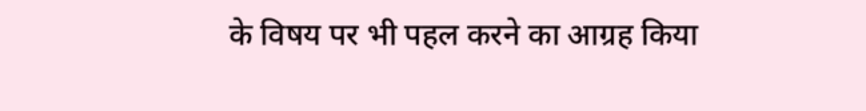के विषय पर भी पहल करने का आग्रह किया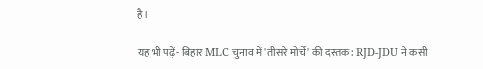है।

यह भी पढ़ें- बिहार MLC चुनाव में 'तीसरे मोर्चे' की दस्तक: RJD-JDU ने कसी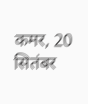कमर, 20 सितंबर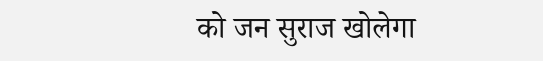को जन सुराज खोलेगा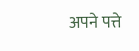अपने पत्ते